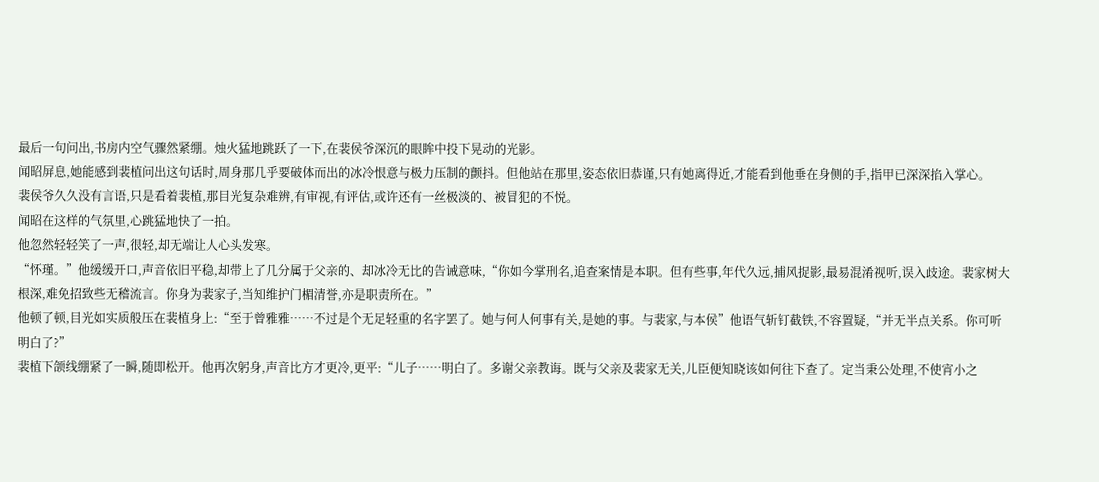最后一句问出,书房内空气骤然紧绷。烛火猛地跳跃了一下,在裴侯爷深沉的眼眸中投下晃动的光影。
闻昭屏息,她能感到裴植问出这句话时,周身那几乎要破体而出的冰冷恨意与极力压制的颤抖。但他站在那里,姿态依旧恭谨,只有她离得近,才能看到他垂在身侧的手,指甲已深深掐入掌心。
裴侯爷久久没有言语,只是看着裴植,那目光复杂难辨,有审视,有评估,或许还有一丝极淡的、被冒犯的不悦。
闻昭在这样的气氛里,心跳猛地快了一拍。
他忽然轻轻笑了一声,很轻,却无端让人心头发寒。
“怀瑾。”他缓缓开口,声音依旧平稳,却带上了几分属于父亲的、却冰冷无比的告诫意味,“你如今掌刑名,追查案情是本职。但有些事,年代久远,捕风捉影,最易混淆视听,误入歧途。裴家树大根深,难免招致些无稽流言。你身为裴家子,当知维护门楣清誉,亦是职责所在。”
他顿了顿,目光如实质般压在裴植身上:“至于曾雅雅……不过是个无足轻重的名字罢了。她与何人何事有关,是她的事。与裴家,与本侯”他语气斩钉截铁,不容置疑,“并无半点关系。你可听明白了?”
裴植下颌线绷紧了一瞬,随即松开。他再次躬身,声音比方才更冷,更平:“儿子……明白了。多谢父亲教诲。既与父亲及裴家无关,儿臣便知晓该如何往下查了。定当秉公处理,不使宵小之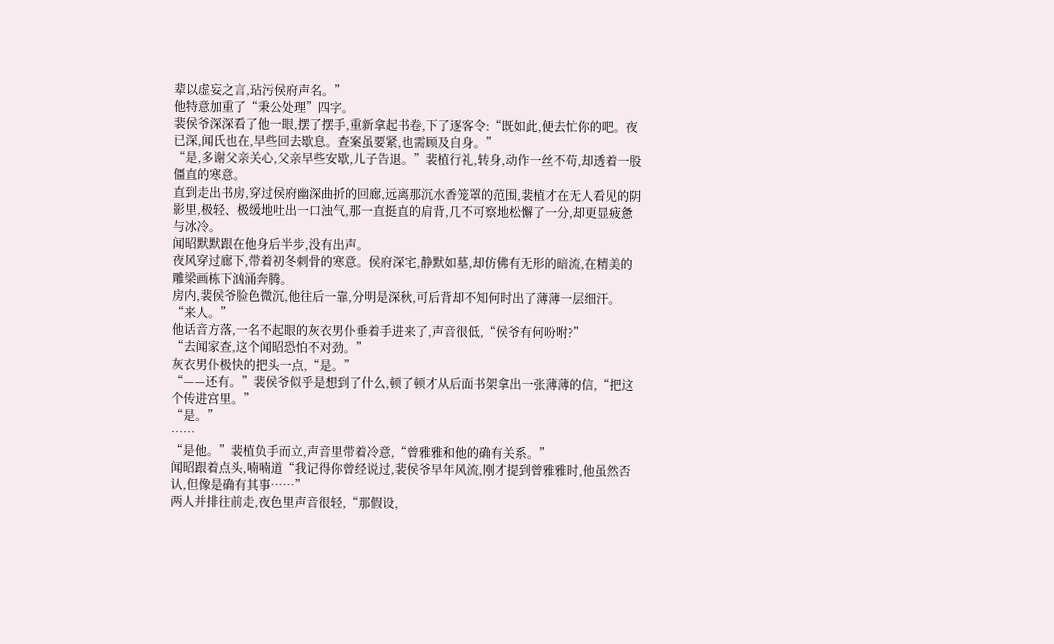辈以虚妄之言,玷污侯府声名。”
他特意加重了“秉公处理”四字。
裴侯爷深深看了他一眼,摆了摆手,重新拿起书卷,下了逐客令:“既如此,便去忙你的吧。夜已深,闻氏也在,早些回去歇息。查案虽要紧,也需顾及自身。”
“是,多谢父亲关心,父亲早些安歇,儿子告退。”裴植行礼,转身,动作一丝不苟,却透着一股僵直的寒意。
直到走出书房,穿过侯府幽深曲折的回廊,远离那沉水香笼罩的范围,裴植才在无人看见的阴影里,极轻、极缓地吐出一口浊气,那一直挺直的肩背,几不可察地松懈了一分,却更显疲惫与冰冷。
闻昭默默跟在他身后半步,没有出声。
夜风穿过廊下,带着初冬刺骨的寒意。侯府深宅,静默如墓,却仿佛有无形的暗流,在精美的雕梁画栋下汹涌奔腾。
房内,裴侯爷脸色微沉,他往后一靠,分明是深秋,可后背却不知何时出了薄薄一层细汗。
“来人。”
他话音方落,一名不起眼的灰衣男仆垂着手进来了,声音很低,“侯爷有何吩咐?”
“去闻家查,这个闻昭恐怕不对劲。”
灰衣男仆极快的把头一点,“是。”
“——还有。”裴侯爷似乎是想到了什么,顿了顿才从后面书架拿出一张薄薄的信,“把这个传进宫里。”
“是。”
……
“是他。”裴植负手而立,声音里带着冷意,“曾雅雅和他的确有关系。”
闻昭跟着点头,喃喃道“我记得你曾经说过,裴侯爷早年风流,刚才提到曾雅雅时,他虽然否认,但像是确有其事……”
两人并排往前走,夜色里声音很轻,“那假设,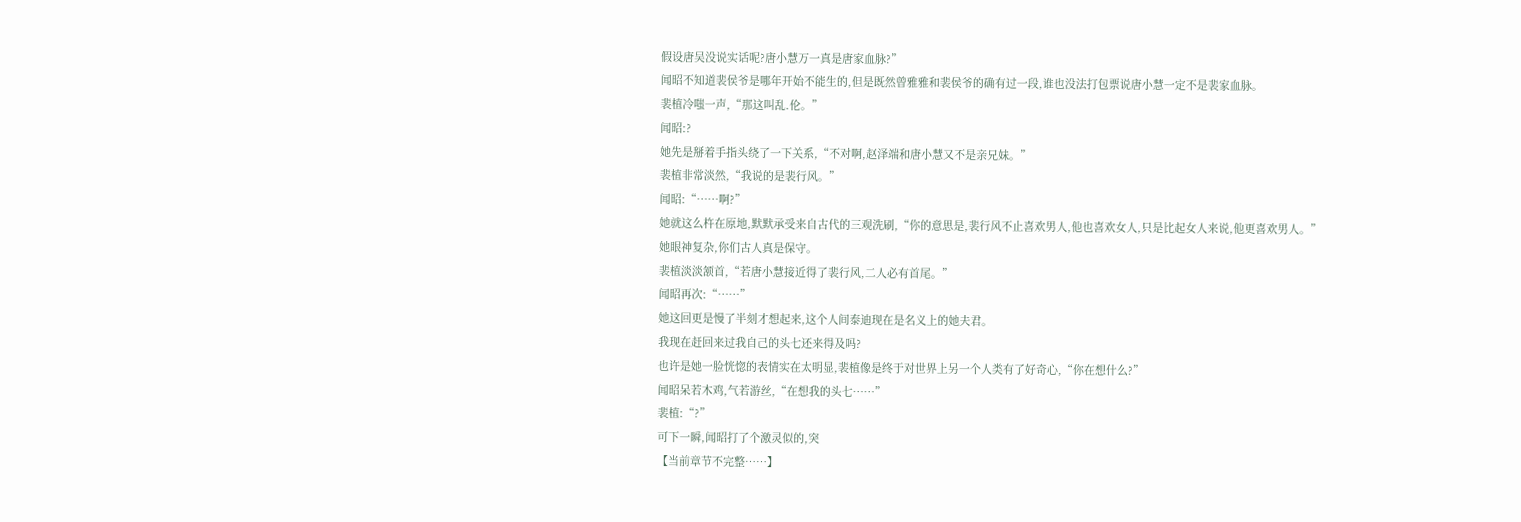假设唐吴没说实话呢?唐小慧万一真是唐家血脉?”
闻昭不知道裴侯爷是哪年开始不能生的,但是既然曾雅雅和裴侯爷的确有过一段,谁也没法打包票说唐小慧一定不是裴家血脉。
裴植冷嗤一声,“那这叫乱.伦。”
闻昭:?
她先是掰着手指头绕了一下关系,“不对啊,赵泽端和唐小慧又不是亲兄妹。”
裴植非常淡然,“我说的是裴行风。”
闻昭:“……啊?”
她就这么杵在原地,默默承受来自古代的三观洗刷,“你的意思是,裴行风不止喜欢男人,他也喜欢女人,只是比起女人来说,他更喜欢男人。”
她眼神复杂,你们古人真是保守。
裴植淡淡颔首,“若唐小慧接近得了裴行风,二人必有首尾。”
闻昭再次:“……”
她这回更是慢了半刻才想起来,这个人间泰迪现在是名义上的她夫君。
我现在赶回来过我自己的头七还来得及吗?
也许是她一脸恍惚的表情实在太明显,裴植像是终于对世界上另一个人类有了好奇心,“你在想什么?”
闻昭呆若木鸡,气若游丝,“在想我的头七……”
裴植:“?”
可下一瞬,闻昭打了个激灵似的,突
【当前章节不完整……】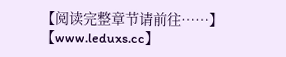【阅读完整章节请前往……】
【www.leduxs.cc】